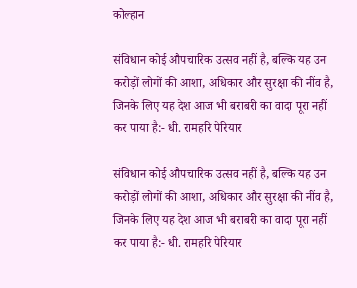कोल्हान

संविधान कोई औपचारिक उत्सव नहीं है, बल्कि यह उन करोड़ों लोगों की आशा, अधिकार और सुरक्षा की नींव है, जिनके लिए यह देश आज भी बराबरी का वादा पूरा नहीं कर पाया है:- धी. रामहरि पेरियार

संविधान कोई औपचारिक उत्सव नहीं है, बल्कि यह उन करोड़ों लोगों की आशा, अधिकार और सुरक्षा की नींव है, जिनके लिए यह देश आज भी बराबरी का वादा पूरा नहीं कर पाया है:- धी. रामहरि पेरियार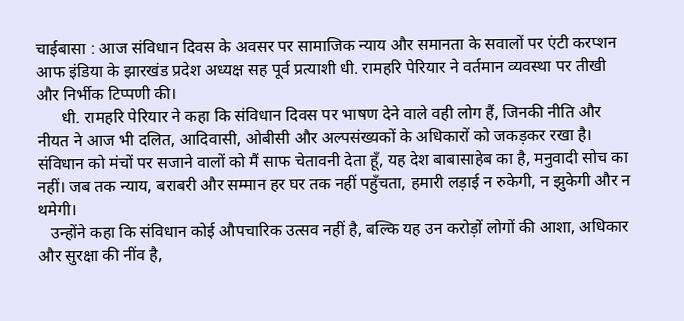चाईबासा : आज संविधान दिवस के अवसर पर सामाजिक न्याय और समानता के सवालों पर एंटी करप्शन आफ इंडिया के झारखंड प्रदेश अध्यक्ष सह पूर्व प्रत्याशी धी. रामहरि पेरियार ने वर्तमान व्यवस्था पर तीखी और निर्भीक टिप्पणी की।
      धी. रामहरि पेरियार ने कहा कि संविधान दिवस पर भाषण देने वाले वही लोग हैं, जिनकी नीति और नीयत ने आज भी दलित, आदिवासी, ओबीसी और अल्पसंख्यकों के अधिकारों को जकड़कर रखा है। संविधान को मंचों पर सजाने वालों को मैं साफ चेतावनी देता हूँ, यह देश बाबासाहेब का है, मनुवादी सोच का नहीं। जब तक न्याय, बराबरी और सम्मान हर घर तक नहीं पहुँचता, हमारी लड़ाई न रुकेगी, न झुकेगी और न थमेगी।
   उन्होंने कहा कि संविधान कोई औपचारिक उत्सव नहीं है, बल्कि यह उन करोड़ों लोगों की आशा, अधिकार और सुरक्षा की नींव है,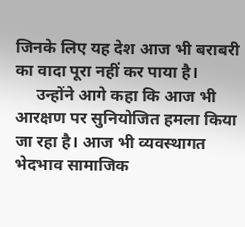जिनके लिए यह देश आज भी बराबरी का वादा पूरा नहीं कर पाया है।
     उन्होंने आगे कहा कि आज भी आरक्षण पर सुनियोजित हमला किया जा रहा है। आज भी व्यवस्थागत भेदभाव सामाजिक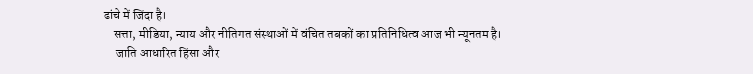ढांचे में जिंदा है।
    सत्ता, मीडिया, न्याय और नीतिगत संस्थाओं में वंचित तबकों का प्रतिनिधित्व आज भी न्यूनतम है।
     जाति आधारित हिंसा और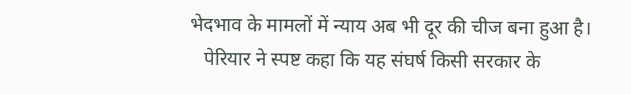भेदभाव के मामलों में न्याय अब भी दूर की चीज बना हुआ है।
   पेरियार ने स्पष्ट कहा कि यह संघर्ष किसी सरकार के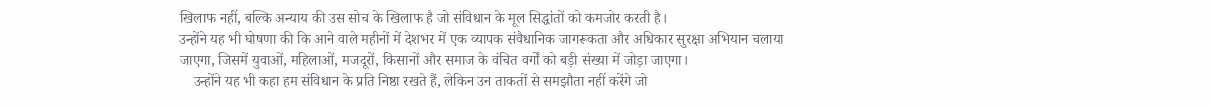खिलाफ नहीं, बल्कि अन्याय की उस सोच के खिलाफ है जो संविधान के मूल सिद्धांतों को कमजोर करती है।
उन्होंने यह भी घोषणा की कि आने वाले महीनों में देशभर में एक व्यापक संवैधानिक जागरूकता और अधिकार सुरक्षा अभियान चलाया जाएगा, जिसमें युवाओं, महिलाओं, मजदूरों, किसानों और समाज के वंचित वर्गों को बड़ी संख्या में जोड़ा जाएगा।
    उन्होंने यह भी कहा हम संविधान के प्रति निष्ठा रखते हैं, लेकिन उन ताकतों से समझौता नहीं करेंगे जो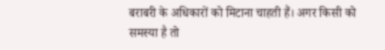बराबरी के अधिकारों को मिटाना चाहती हैं। अगर किसी को समस्या है तो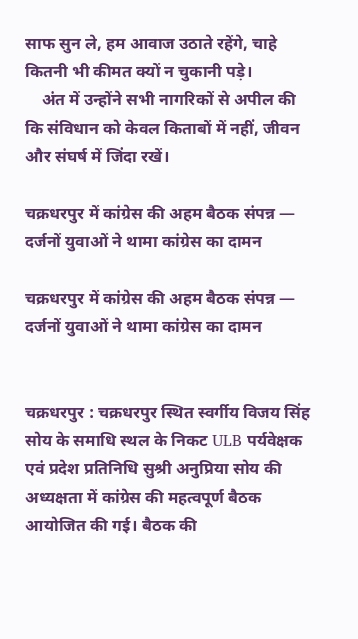साफ सुन ले, हम आवाज उठाते रहेंगे, चाहे कितनी भी कीमत क्यों न चुकानी पड़े।
    अंत में उन्होंने सभी नागरिकों से अपील की कि संविधान को केवल किताबों में नहीं, जीवन और संघर्ष में जिंदा रखें।

चक्रधरपुर में कांग्रेस की अहम बैठक संपन्न — दर्जनों युवाओं ने थामा कांग्रेस का दामन

चक्रधरपुर में कांग्रेस की अहम बैठक संपन्न — दर्जनों युवाओं ने थामा कांग्रेस का दामन


चक्रधरपुर : चक्रधरपुर स्थित स्वर्गीय विजय सिंह सोय के समाधि स्थल के निकट ULB पर्यवेक्षक एवं प्रदेश प्रतिनिधि सुश्री अनुप्रिया सोय की अध्यक्षता में कांग्रेस की महत्वपूर्ण बैठक आयोजित की गई। बैठक की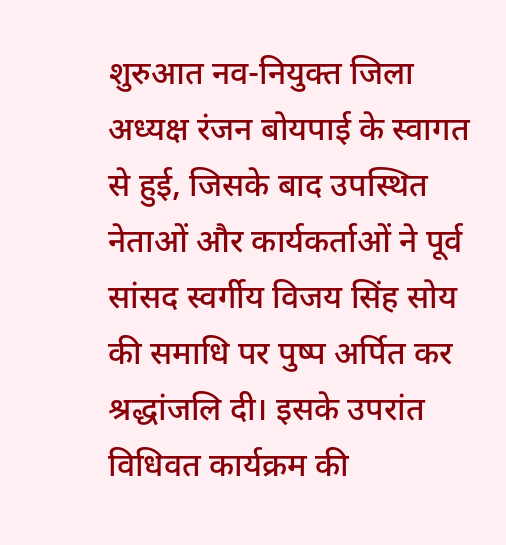शुरुआत नव-नियुक्त जिला अध्यक्ष रंजन बोयपाई के स्वागत से हुई, जिसके बाद उपस्थित नेताओं और कार्यकर्ताओं ने पूर्व सांसद स्वर्गीय विजय सिंह सोय की समाधि पर पुष्प अर्पित कर श्रद्धांजलि दी। इसके उपरांत विधिवत कार्यक्रम की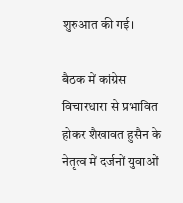शुरुआत की गई।

बैठक में कांग्रेस विचारधारा से प्रभावित होकर शैखावत हुसैन के नेतृत्व में दर्जनों युवाओं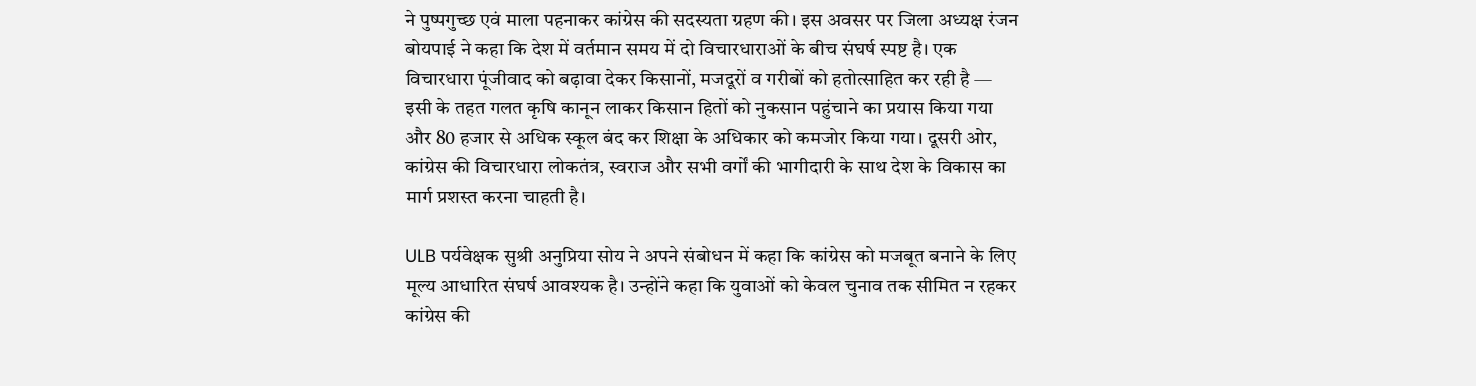ने पुष्पगुच्छ एवं माला पहनाकर कांग्रेस की सदस्यता ग्रहण की। इस अवसर पर जिला अध्यक्ष रंजन बोयपाई ने कहा कि देश में वर्तमान समय में दो विचारधाराओं के बीच संघर्ष स्पष्ट है। एक विचारधारा पूंजीवाद को बढ़ावा देकर किसानों, मजदूरों व गरीबों को हतोत्साहित कर रही है — इसी के तहत गलत कृषि कानून लाकर किसान हितों को नुकसान पहुंचाने का प्रयास किया गया और 80 हजार से अधिक स्कूल बंद कर शिक्षा के अधिकार को कमजोर किया गया। दूसरी ओर, कांग्रेस की विचारधारा लोकतंत्र, स्वराज और सभी वर्गों की भागीदारी के साथ देश के विकास का मार्ग प्रशस्त करना चाहती है।

ULB पर्यवेक्षक सुश्री अनुप्रिया सोय ने अपने संबोधन में कहा कि कांग्रेस को मजबूत बनाने के लिए मूल्य आधारित संघर्ष आवश्यक है। उन्होंने कहा कि युवाओं को केवल चुनाव तक सीमित न रहकर कांग्रेस की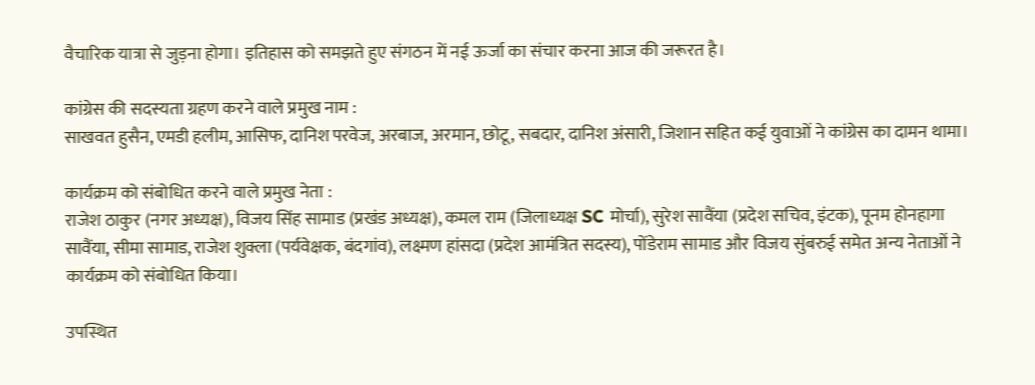वैचारिक यात्रा से जुड़ना होगा। इतिहास को समझते हुए संगठन में नई ऊर्जा का संचार करना आज की जरूरत है।

कांग्रेस की सदस्यता ग्रहण करने वाले प्रमुख नाम :
साखवत हुसैन, एमडी हलीम, आसिफ, दानिश परवेज, अरबाज, अरमान, छोटू, सबदार, दानिश अंसारी, जिशान सहित कई युवाओं ने कांग्रेस का दामन थामा।

कार्यक्रम को संबोधित करने वाले प्रमुख नेता :
राजेश ठाकुर (नगर अध्यक्ष), विजय सिंह सामाड (प्रखंड अध्यक्ष), कमल राम (जिलाध्यक्ष SC मोर्चा), सुरेश सावैंया (प्रदेश सचिव, इंटक), पूनम होनहागा सावैंया, सीमा सामाड, राजेश शुक्ला (पर्यवेक्षक, बंदगांव), लक्ष्मण हांसदा (प्रदेश आमंत्रित सदस्य), पोंडेराम सामाड और विजय सुंबरुई समेत अन्य नेताओं ने कार्यक्रम को संबोधित किया।

उपस्थित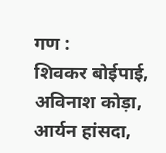गण :
शिवकर बोईपाई, अविनाश कोड़ा, आर्यन हांसदा,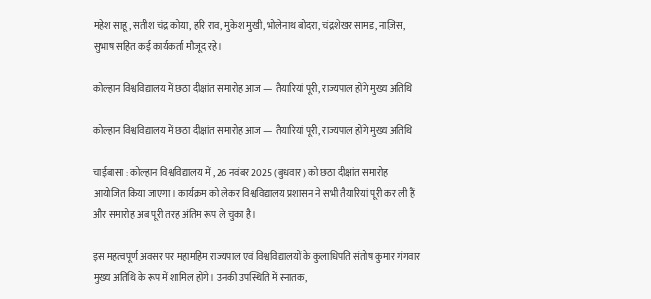महेश साहू, सतीश चंद्र कोया, हरि राव, मुकेश मुखी, भोलेनाथ बोदरा, चंद्रशेखर सामड, नाज़िस, सुभाष सहित कई कार्यकर्ता मौजूद रहे।

कोल्हान विश्वविद्यालय में छठा दीक्षांत समारोह आज — तैयारियां पूरी, राज्यपाल होंगे मुख्य अतिथि

कोल्हान विश्वविद्यालय में छठा दीक्षांत समारोह आज — तैयारियां पूरी, राज्यपाल होंगे मुख्य अतिथि

चाईबासा : कोल्हान विश्वविद्यालय में , 26 नवंबर 2025 (बुधवार) को छठा दीक्षांत समारोह आयोजित किया जाएगा। कार्यक्रम को लेकर विश्वविद्यालय प्रशासन ने सभी तैयारियां पूरी कर ली हैं और समारोह अब पूरी तरह अंतिम रूप ले चुका है।

इस महत्वपूर्ण अवसर पर महामहिम राज्यपाल एवं विश्वविद्यालयों के कुलाधिपति संतोष कुमार गंगवार मुख्य अतिथि के रूप में शामिल होंगे। उनकी उपस्थिति में स्नातक,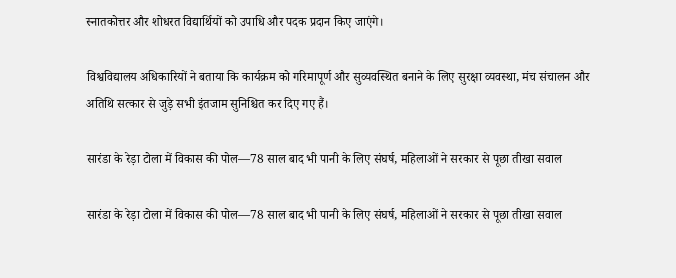स्नातकोत्तर और शोधरत विद्यार्थियों को उपाधि और पदक प्रदान किए जाएंगे।

विश्वविद्यालय अधिकारियों ने बताया कि कार्यक्रम को गरिमापूर्ण और सुव्यवस्थित बनाने के लिए सुरक्षा व्यवस्था, मंच संचालन और अतिथि सत्कार से जुड़े सभी इंतजाम सुनिश्चित कर दिए गए हैं।

सारंडा के रेड़ा टोला में विकास की पोल—78 साल बाद भी पानी के लिए संघर्ष, महिलाओं ने सरकार से पूछा तीखा सवाल

सारंडा के रेड़ा टोला में विकास की पोल—78 साल बाद भी पानी के लिए संघर्ष, महिलाओं ने सरकार से पूछा तीखा सवाल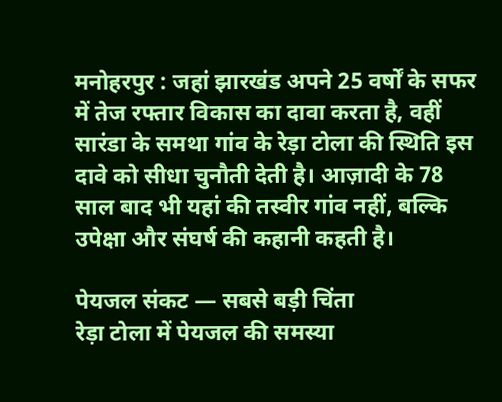मनोहरपुर : जहां झारखंड अपने 25 वर्षों के सफर में तेज रफ्तार विकास का दावा करता है, वहीं सारंडा के समथा गांव के रेड़ा टोला की स्थिति इस दावे को सीधा चुनौती देती है। आज़ादी के 78 साल बाद भी यहां की तस्वीर गांव नहीं, बल्कि उपेक्षा और संघर्ष की कहानी कहती है।

पेयजल संकट — सबसे बड़ी चिंता
रेड़ा टोला में पेयजल की समस्या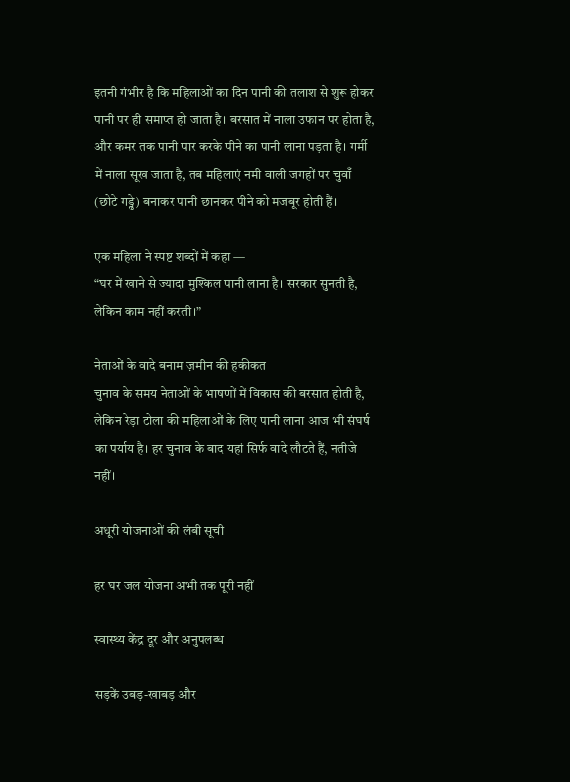इतनी गंभीर है कि महिलाओं का दिन पानी की तलाश से शुरू होकर पानी पर ही समाप्त हो जाता है। बरसात में नाला उफान पर होता है, और कमर तक पानी पार करके पीने का पानी लाना पड़ता है। गर्मी में नाला सूख जाता है, तब महिलाएं नमी वाली जगहों पर चुवाँ (छोटे गड्ढे) बनाकर पानी छानकर पीने को मजबूर होती हैं।

एक महिला ने स्पष्ट शब्दों में कहा —
“घर में खाने से ज्यादा मुश्किल पानी लाना है। सरकार सुनती है, लेकिन काम नहीं करती।”

नेताओं के वादे बनाम ज़मीन की हकीकत
चुनाव के समय नेताओं के भाषणों में विकास की बरसात होती है, लेकिन रेड़ा टोला की महिलाओं के लिए पानी लाना आज भी संघर्ष का पर्याय है। हर चुनाव के बाद यहां सिर्फ वादे लौटते हैं, नतीजे नहीं।

अधूरी योजनाओं की लंबी सूची

हर घर जल योजना अभी तक पूरी नहीं

स्वास्थ्य केंद्र दूर और अनुपलब्ध

सड़कें उबड़-खाबड़ और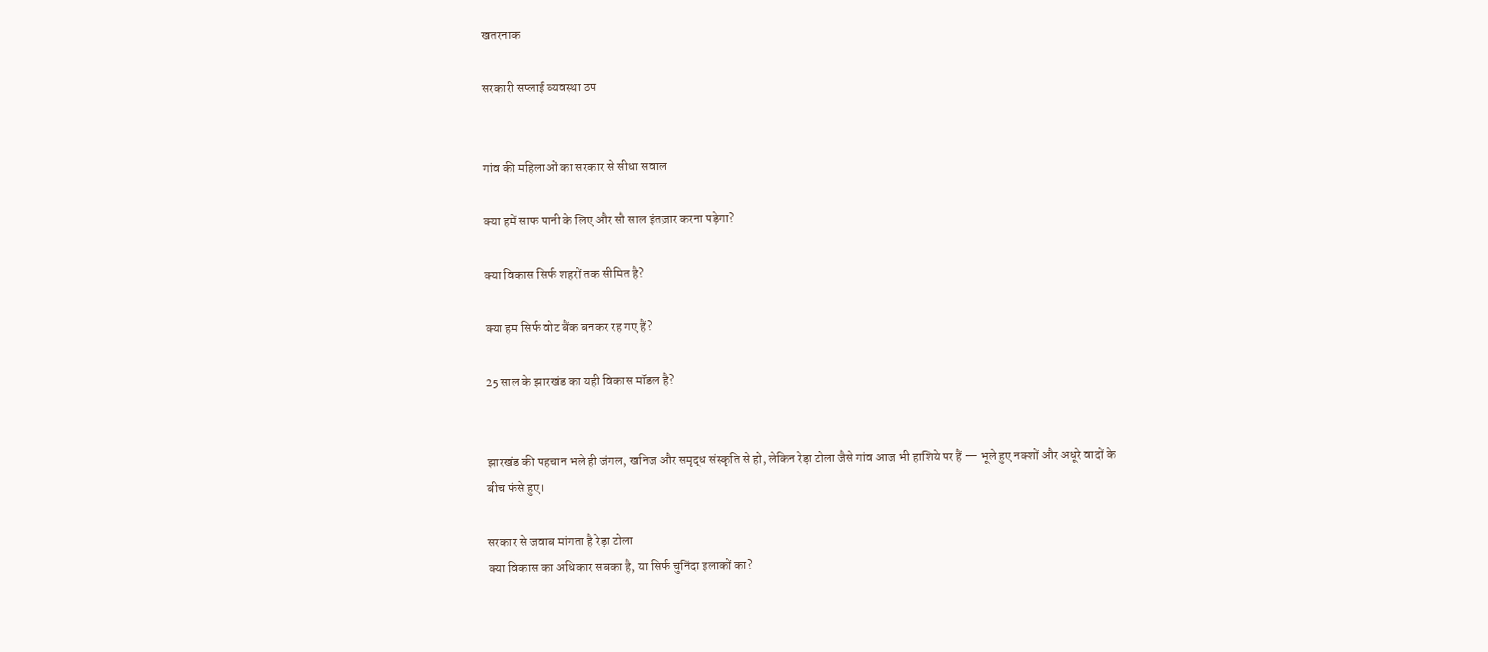खतरनाक

सरकारी सप्लाई व्यवस्था ठप


गांव की महिलाओं का सरकार से सीधा सवाल

क्या हमें साफ पानी के लिए और सौ साल इंतज़ार करना पड़ेगा?

क्या विकास सिर्फ शहरों तक सीमित है?

क्या हम सिर्फ वोट बैंक बनकर रह गए हैं?

25 साल के झारखंड का यही विकास मॉडल है?


झारखंड की पहचान भले ही जंगल, खनिज और समृद्ध संस्कृति से हो, लेकिन रेड़ा टोला जैसे गांव आज भी हाशिये पर हैं — भूले हुए नक्शों और अधूरे वादों के बीच फंसे हुए।

सरकार से जवाब मांगता है रेड़ा टोला
क्या विकास का अधिकार सबका है, या सिर्फ चुनिंदा इलाकों का?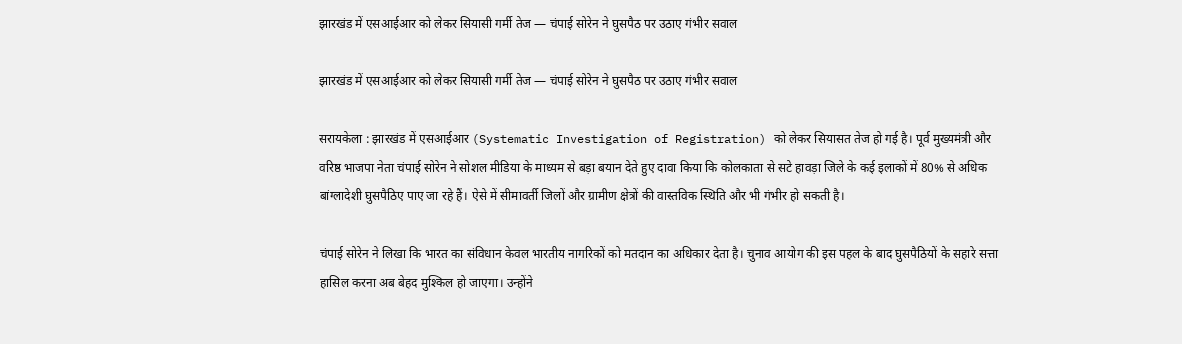झारखंड में एसआईआर को लेकर सियासी गर्मी तेज — चंपाई सोरेन ने घुसपैठ पर उठाए गंभीर सवाल

झारखंड में एसआईआर को लेकर सियासी गर्मी तेज — चंपाई सोरेन ने घुसपैठ पर उठाए गंभीर सवाल

सरायकेला : झारखंड में एसआईआर (Systematic Investigation of Registration) को लेकर सियासत तेज हो गई है। पूर्व मुख्यमंत्री और वरिष्ठ भाजपा नेता चंपाई सोरेन ने सोशल मीडिया के माध्यम से बड़ा बयान देते हुए दावा किया कि कोलकाता से सटे हावड़ा जिले के कई इलाकों में 80% से अधिक बांग्लादेशी घुसपैठिए पाए जा रहे हैं। ऐसे में सीमावर्ती जिलों और ग्रामीण क्षेत्रों की वास्तविक स्थिति और भी गंभीर हो सकती है।

चंपाई सोरेन ने लिखा कि भारत का संविधान केवल भारतीय नागरिकों को मतदान का अधिकार देता है। चुनाव आयोग की इस पहल के बाद घुसपैठियों के सहारे सत्ता हासिल करना अब बेहद मुश्किल हो जाएगा। उन्होंने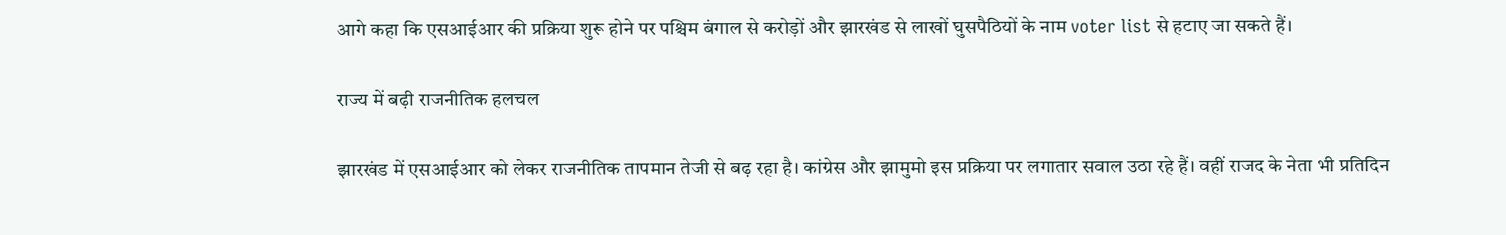आगे कहा कि एसआईआर की प्रक्रिया शुरू होने पर पश्चिम बंगाल से करोड़ों और झारखंड से लाखों घुसपैठियों के नाम voter list से हटाए जा सकते हैं।

राज्य में बढ़ी राजनीतिक हलचल

झारखंड में एसआईआर को लेकर राजनीतिक तापमान तेजी से बढ़ रहा है। कांग्रेस और झामुमो इस प्रक्रिया पर लगातार सवाल उठा रहे हैं। वहीं राजद के नेता भी प्रतिदिन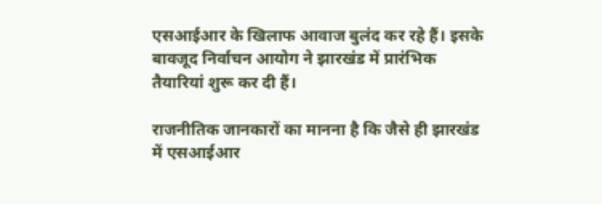एसआईआर के खिलाफ आवाज बुलंद कर रहे हैं। इसके बावजूद निर्वाचन आयोग ने झारखंड में प्रारंभिक तैयारियां शुरू कर दी हैं।

राजनीतिक जानकारों का मानना है कि जैसे ही झारखंड में एसआईआर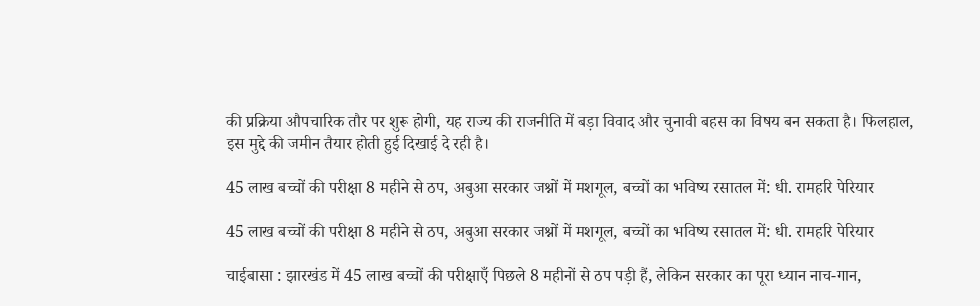की प्रक्रिया औपचारिक तौर पर शुरू होगी, यह राज्य की राजनीति में बड़ा विवाद और चुनावी बहस का विषय बन सकता है। फिलहाल, इस मुद्दे की जमीन तैयार होती हुई दिखाई दे रही है।

45 लाख बच्चों की परीक्षा 8 महीने से ठप, अबुआ सरकार जश्नों में मशगूल, बच्चों का भविष्य रसातल में: धी. रामहरि पेरियार

45 लाख बच्चों की परीक्षा 8 महीने से ठप, अबुआ सरकार जश्नों में मशगूल, बच्चों का भविष्य रसातल में: धी. रामहरि पेरियार

चाईबासा : झारखंड में 45 लाख बच्चों की परीक्षाएँ पिछले 8 महीनों से ठप पड़ी हैं, लेकिन सरकार का पूरा ध्यान नाच-गान,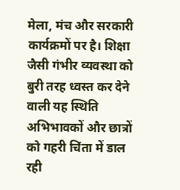मेला, मंच और सरकारी कार्यक्रमों पर है। शिक्षा जैसी गंभीर व्यवस्था को बुरी तरह ध्वस्त कर देने वाली यह स्थिति अभिभावकों और छात्रों को गहरी चिंता में डाल रही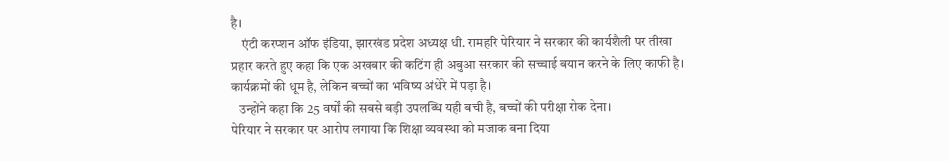है।
    एंटी करप्शन ऑफ इंडिया, झारखंड प्रदेश अध्यक्ष धी. रामहरि पेरियार ने सरकार की कार्यशैली पर तीखा प्रहार करते हुए कहा कि एक अखबार की कटिंग ही अबुआ सरकार की सच्चाई बयान करने के लिए काफी है। कार्यक्रमों की धूम है, लेकिन बच्चों का भविष्य अंधेरे में पड़ा है।
   उन्होंने कहा कि 25 वर्षों की सबसे बड़ी उपलब्धि यही बची है, बच्चों की परीक्षा रोक देना।
पेरियार ने सरकार पर आरोप लगाया कि शिक्षा व्यवस्था को मजाक बना दिया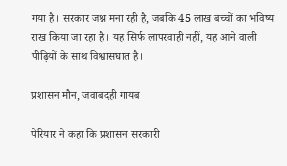गया है। सरकार जश्न मना रही है, जबकि 45 लाख बच्चों का भविष्य राख किया जा रहा है। यह सिर्फ लापरवाही नहीं, यह आने वाली पीढ़ियों के साथ विश्वासघात है।

प्रशासन मौन, जवाबदही गायब

पेरियार ने कहा कि प्रशासन सरकारी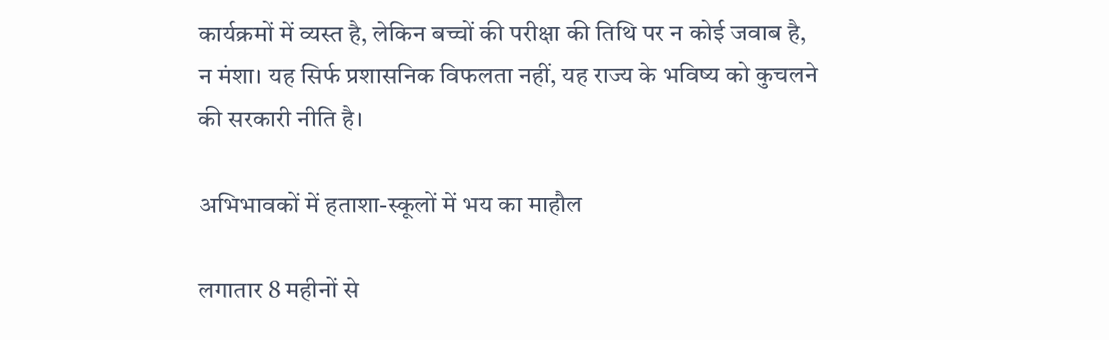कार्यक्रमों में व्यस्त है, लेकिन बच्चों की परीक्षा की तिथि पर न कोई जवाब है, न मंशा। यह सिर्फ प्रशासनिक विफलता नहीं, यह राज्य के भविष्य को कुचलने की सरकारी नीति है।

अभिभावकों में हताशा-स्कूलों में भय का माहौल

लगातार 8 महीनों से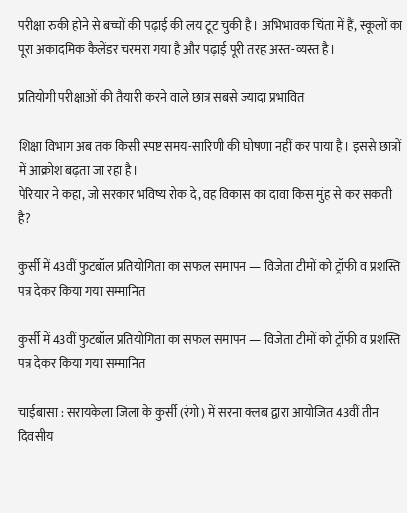परीक्षा रुकी होने से बच्चों की पढ़ाई की लय टूट चुकी है। अभिभावक चिंता में हैं, स्कूलों का पूरा अकादमिक कैलेंडर चरमरा गया है और पढ़ाई पूरी तरह अस्त-व्यस्त है।

प्रतियोगी परीक्षाओं की तैयारी करने वाले छात्र सबसे ज्यादा प्रभावित

शिक्षा विभाग अब तक किसी स्पष्ट समय-सारिणी की घोषणा नहीं कर पाया है। इससे छात्रों में आक्रोश बढ़ता जा रहा है।
पेरियार ने कहा, जो सरकार भविष्य रोक दे, वह विकास का दावा किस मुंह से कर सकती है?

कुर्सी में 43वीं फुटबॉल प्रतियोगिता का सफल समापन — विजेता टीमों को ट्रॉफी व प्रशस्ति पत्र देकर किया गया सम्मानित

कुर्सी में 43वीं फुटबॉल प्रतियोगिता का सफल समापन — विजेता टीमों को ट्रॉफी व प्रशस्ति पत्र देकर किया गया सम्मानित

चाईबासा : सरायकेला जिला के कुर्सी (रंगो) में सरना क्लब द्वारा आयोजित 43वीं तीन दिवसीय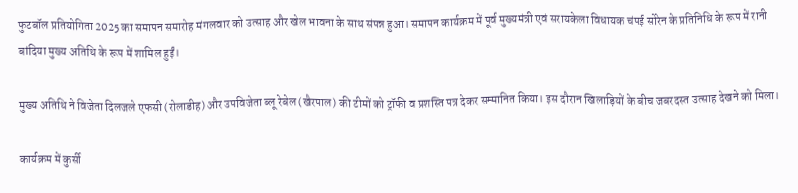फुटबॉल प्रतियोगिता 2025 का समापन समारोह मंगलवार को उत्साह और खेल भावना के साथ संपन्न हुआ। समापन कार्यक्रम में पूर्व मुख्यमंत्री एवं सरायकेला विधायक चंपई सोरेन के प्रतिनिधि के रूप में रानी बांदिया मुख्य अतिथि के रूप में शामिल हुईं।

मुख्य अतिथि ने विजेता दिलजले एफसी (रोलाडीह) और उपविजेता ब्लू रेबेल (खैरपाल) की टीमों को ट्रॉफी व प्रशस्ति पत्र देकर सम्मानित किया। इस दौरान खिलाड़ियों के बीच जबरदस्त उत्साह देखने को मिला।

कार्यक्रम में कुर्सी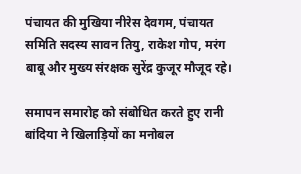पंचायत की मुखिया नीरेस देवगम, पंचायत समिति सदस्य सावन तियु, राकेश गोप, मरंग बाबू और मुख्य संरक्षक सुरेंद्र कुजूर मौजूद रहे।

समापन समारोह को संबोधित करते हुए रानी बांदिया ने खिलाड़ियों का मनोबल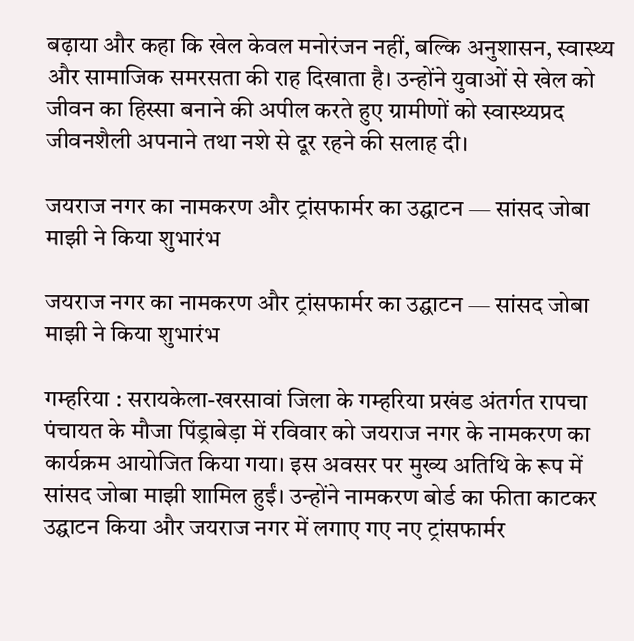बढ़ाया और कहा कि खेल केवल मनोरंजन नहीं, बल्कि अनुशासन, स्वास्थ्य और सामाजिक समरसता की राह दिखाता है। उन्होंने युवाओं से खेल को जीवन का हिस्सा बनाने की अपील करते हुए ग्रामीणों को स्वास्थ्यप्रद जीवनशैली अपनाने तथा नशे से दूर रहने की सलाह दी।

जयराज नगर का नामकरण और ट्रांसफार्मर का उद्घाटन — सांसद जोबा माझी ने किया शुभारंभ

जयराज नगर का नामकरण और ट्रांसफार्मर का उद्घाटन — सांसद जोबा माझी ने किया शुभारंभ

गम्हरिया : सरायकेला-खरसावां जिला के गम्हरिया प्रखंड अंतर्गत रापचा पंचायत के मौजा पिंड्राबेड़ा में रविवार को जयराज नगर के नामकरण का कार्यक्रम आयोजित किया गया। इस अवसर पर मुख्य अतिथि के रूप में सांसद जोबा माझी शामिल हुईं। उन्होंने नामकरण बोर्ड का फीता काटकर उद्घाटन किया और जयराज नगर में लगाए गए नए ट्रांसफार्मर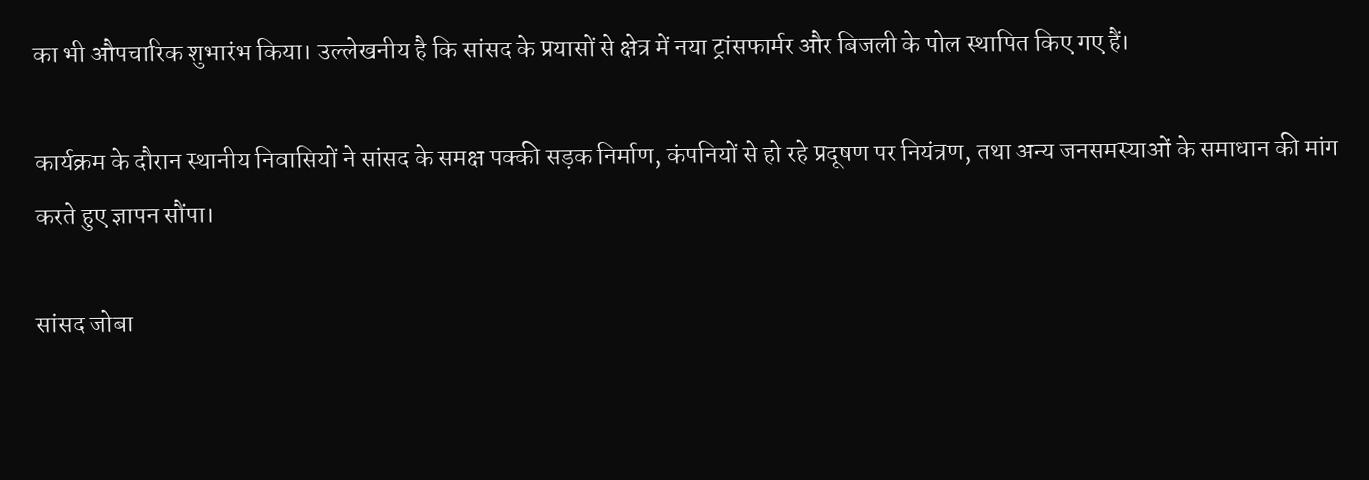का भी औपचारिक शुभारंभ किया। उल्लेखनीय है कि सांसद के प्रयासों से क्षेत्र में नया ट्रांसफार्मर और बिजली के पोल स्थापित किए गए हैं।

कार्यक्रम के दौरान स्थानीय निवासियों ने सांसद के समक्ष पक्की सड़क निर्माण, कंपनियों से हो रहे प्रदूषण पर नियंत्रण, तथा अन्य जनसमस्याओं के समाधान की मांग करते हुए ज्ञापन सौंपा।

सांसद जोबा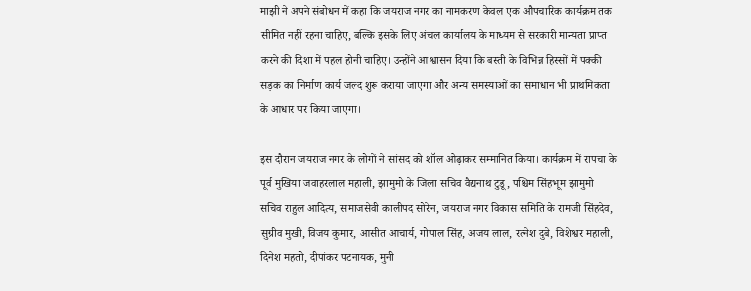माझी ने अपने संबोधन में कहा कि जयराज नगर का नामकरण केवल एक औपचारिक कार्यक्रम तक सीमित नहीं रहना चाहिए, बल्कि इसके लिए अंचल कार्यालय के माध्यम से सरकारी मान्यता प्राप्त करने की दिशा में पहल होनी चाहिए। उन्होंने आश्वासन दिया कि बस्ती के विभिन्न हिस्सों में पक्की सड़क का निर्माण कार्य जल्द शुरू कराया जाएगा और अन्य समस्याओं का समाधान भी प्राथमिकता के आधार पर किया जाएगा।

इस दौरान जयराज नगर के लोगों ने सांसद को शॉल ओढ़ाकर सम्मानित किया। कार्यक्रम में रापचा के पूर्व मुखिया जवाहरलाल महाली, झामुमो के जिला सचिव वैद्यनाथ टुडू, पश्चिम सिंहभूम झामुमो सचिव राहुल आदित्य, समाजसेवी कालीपद सोरेन, जयराज नगर विकास समिति के रामजी सिंहदेव, सुग्रीव मुखी, विजय कुमार, आसीत आचार्य, गोपाल सिंह, अजय लाल, रत्नेश दुबे, विशेश्वर महाली, दिनेश महतो, दीपांकर पटनायक, मुनी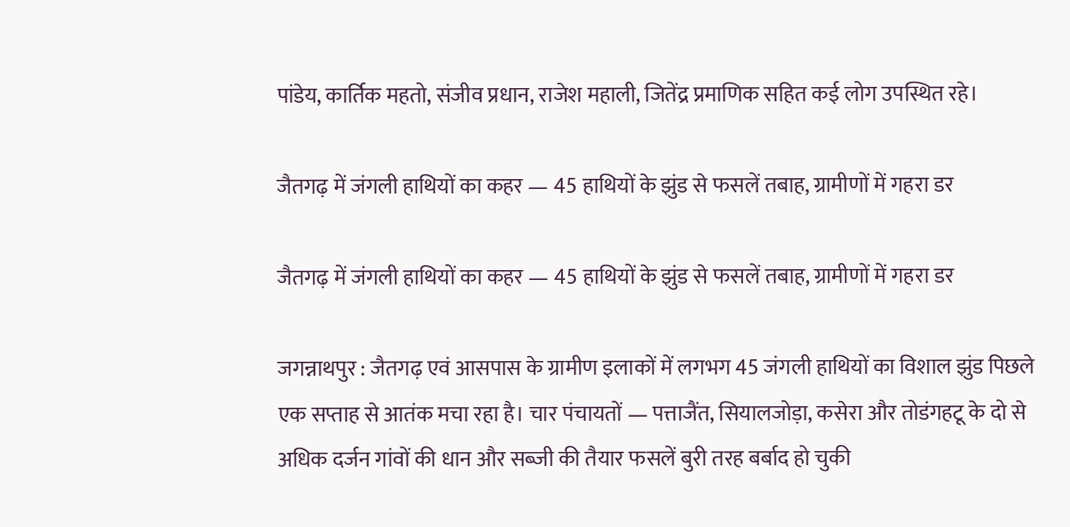पांडेय, कार्तिक महतो, संजीव प्रधान, राजेश महाली, जितेंद्र प्रमाणिक सहित कई लोग उपस्थित रहे।

जैतगढ़ में जंगली हाथियों का कहर — 45 हाथियों के झुंड से फसलें तबाह, ग्रामीणों में गहरा डर

जैतगढ़ में जंगली हाथियों का कहर — 45 हाथियों के झुंड से फसलें तबाह, ग्रामीणों में गहरा डर

जगन्नाथपुर : जैतगढ़ एवं आसपास के ग्रामीण इलाकों में लगभग 45 जंगली हाथियों का विशाल झुंड पिछले एक सप्ताह से आतंक मचा रहा है। चार पंचायतों — पत्ताजैंत, सियालजोड़ा, कसेरा और तोडंगहटू के दो से अधिक दर्जन गांवों की धान और सब्जी की तैयार फसलें बुरी तरह बर्बाद हो चुकी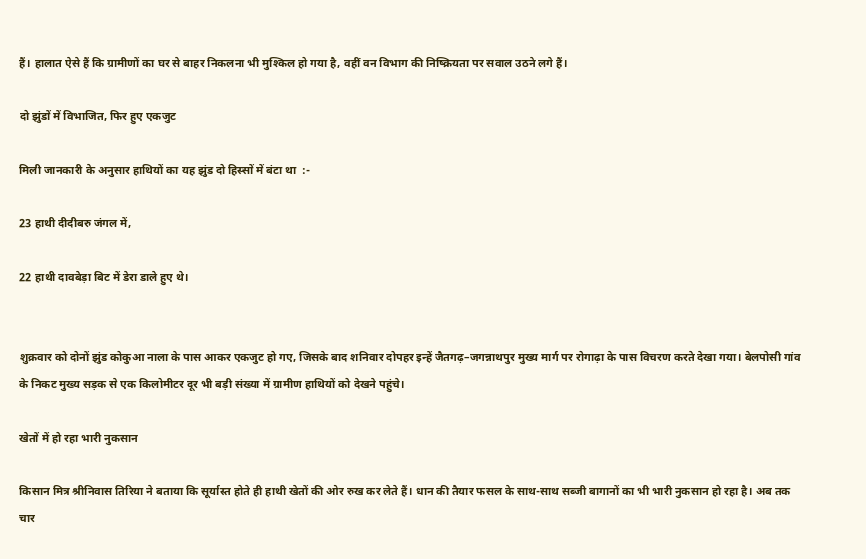हैं। हालात ऐसे हैं कि ग्रामीणों का घर से बाहर निकलना भी मुश्किल हो गया है, वहीं वन विभाग की निष्क्रियता पर सवाल उठने लगे हैं।

दो झुंडों में विभाजित, फिर हुए एकजुट

मिली जानकारी के अनुसार हाथियों का यह झुंड दो हिस्सों में बंटा था  :-

23 हाथी दीदीबरु जंगल में,

22 हाथी दावबेड़ा बिट में डेरा डाले हुए थे।


शुक्रवार को दोनों झुंड कोकुआ नाला के पास आकर एकजुट हो गए, जिसके बाद शनिवार दोपहर इन्हें जैतगढ़–जगन्नाथपुर मुख्य मार्ग पर रोगाढ़ा के पास विचरण करते देखा गया। बेलपोसी गांव के निकट मुख्य सड़क से एक किलोमीटर दूर भी बड़ी संख्या में ग्रामीण हाथियों को देखने पहुंचे।

खेतों में हो रहा भारी नुकसान

किसान मित्र श्रीनिवास तिरिया ने बताया कि सूर्यास्त होते ही हाथी खेतों की ओर रुख कर लेते हैं। धान की तैयार फसल के साथ-साथ सब्जी बागानों का भी भारी नुकसान हो रहा है। अब तक चार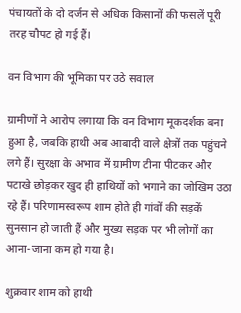पंचायतों के दो दर्जन से अधिक किसानों की फसलें पूरी तरह चौपट हो गई हैं।

वन विभाग की भूमिका पर उठे सवाल

ग्रामीणों ने आरोप लगाया कि वन विभाग मूकदर्शक बना हुआ है, जबकि हाथी अब आबादी वाले क्षेत्रों तक पहुंचने लगे हैं। सुरक्षा के अभाव में ग्रामीण टीना पीटकर और पटाखे छोड़कर खुद ही हाथियों को भगाने का जोखिम उठा रहे हैं। परिणामस्वरूप शाम होते ही गांवों की सड़कें सुनसान हो जाती हैं और मुख्य सड़क पर भी लोगों का आना-जाना कम हो गया है।

शुक्रवार शाम को हाथी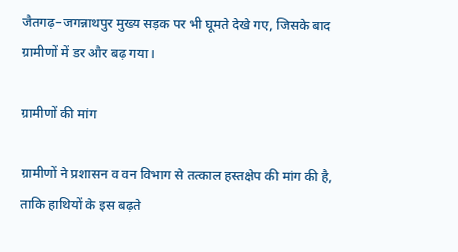जैतगढ़–जगन्नाथपुर मुख्य सड़क पर भी घूमते देखे गए, जिसके बाद ग्रामीणों में डर और बढ़ गया।

ग्रामीणों की मांग

ग्रामीणों ने प्रशासन व वन विभाग से तत्काल हस्तक्षेप की मांग की है, ताकि हाथियों के इस बढ़ते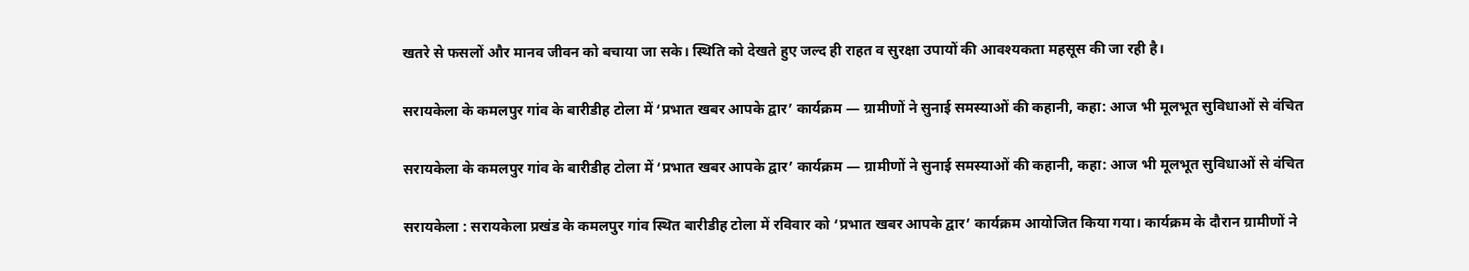खतरे से फसलों और मानव जीवन को बचाया जा सके। स्थिति को देखते हुए जल्द ही राहत व सुरक्षा उपायों की आवश्यकता महसूस की जा रही है।

सरायकेला के कमलपुर गांव के बारीडीह टोला में ‘प्रभात खबर आपके द्वार’ कार्यक्रम — ग्रामीणों ने सुनाई समस्याओं की कहानी, कहा: आज भी मूलभूत सुविधाओं से वंचित

सरायकेला के कमलपुर गांव के बारीडीह टोला में ‘प्रभात खबर आपके द्वार’ कार्यक्रम — ग्रामीणों ने सुनाई समस्याओं की कहानी, कहा: आज भी मूलभूत सुविधाओं से वंचित

सरायकेला : सरायकेला प्रखंड के कमलपुर गांव स्थित बारीडीह टोला में रविवार को ‘प्रभात खबर आपके द्वार’ कार्यक्रम आयोजित किया गया। कार्यक्रम के दौरान ग्रामीणों ने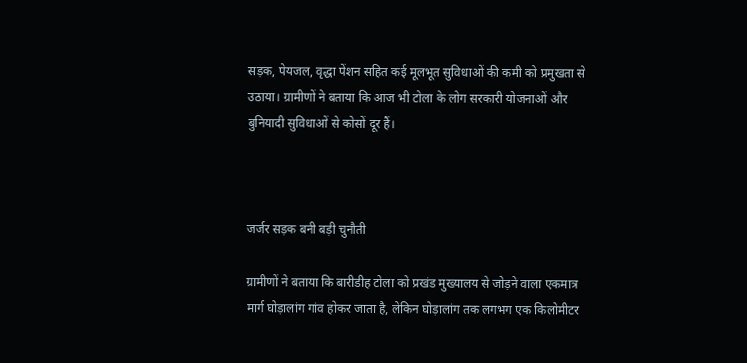सड़क, पेयजल, वृद्धा पेंशन सहित कई मूलभूत सुविधाओं की कमी को प्रमुखता से उठाया। ग्रामीणों ने बताया कि आज भी टोला के लोग सरकारी योजनाओं और बुनियादी सुविधाओं से कोसों दूर हैं।



जर्जर सड़क बनी बड़ी चुनौती

ग्रामीणों ने बताया कि बारीडीह टोला को प्रखंड मुख्यालय से जोड़ने वाला एकमात्र मार्ग घोड़ालांग गांव होकर जाता है, लेकिन घोड़ालांग तक लगभग एक किलोमीटर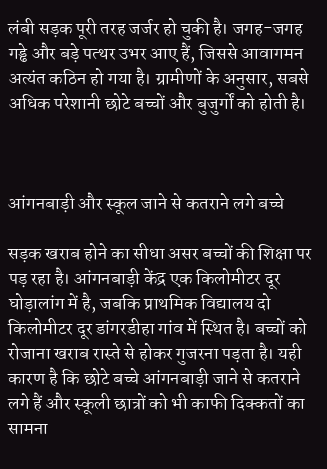लंबी सड़क पूरी तरह जर्जर हो चुकी है। जगह-जगह गड्ढे और बड़े पत्थर उभर आए हैं, जिससे आवागमन अत्यंत कठिन हो गया है। ग्रामीणों के अनुसार, सबसे अधिक परेशानी छोटे बच्चों और बुजुर्गों को होती है।



आंगनबाड़ी और स्कूल जाने से कतराने लगे बच्चे

सड़क खराब होने का सीधा असर बच्चों की शिक्षा पर पड़ रहा है। आंगनबाड़ी केंद्र एक किलोमीटर दूर घोड़ालांग में है, जबकि प्राथमिक विद्यालय दो किलोमीटर दूर डांगरडीहा गांव में स्थित है। बच्चों को रोजाना खराब रास्ते से होकर गुजरना पड़ता है। यही कारण है कि छोटे बच्चे आंगनबाड़ी जाने से कतराने लगे हैं और स्कूली छात्रों को भी काफी दिक्कतों का सामना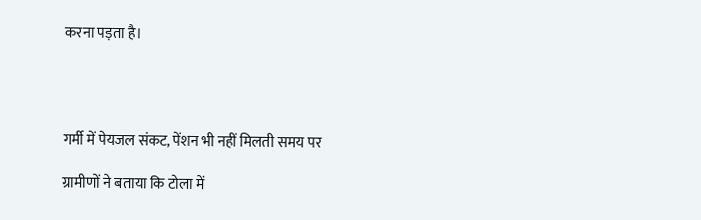करना पड़ता है।




गर्मी में पेयजल संकट, पेंशन भी नहीं मिलती समय पर

ग्रामीणों ने बताया कि टोला में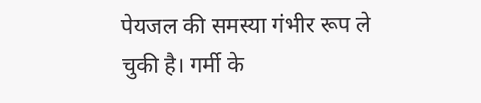पेयजल की समस्या गंभीर रूप ले चुकी है। गर्मी के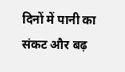दिनों में पानी का संकट और बढ़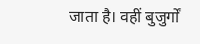जाता है। वहीं बुजुर्गों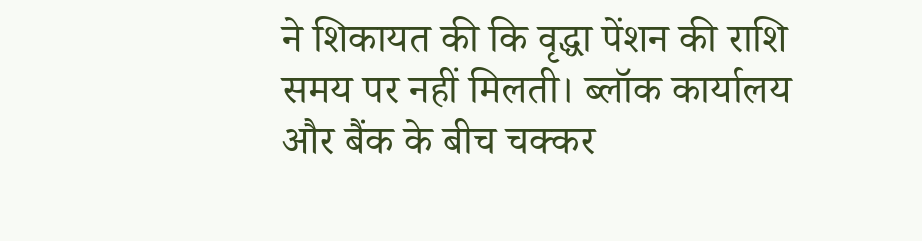ने शिकायत की कि वृद्धा पेंशन की राशि समय पर नहीं मिलती। ब्लॉक कार्यालय और बैंक के बीच चक्कर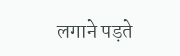लगाने पड़ते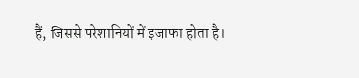हैं, जिससे परेशानियों में इजाफा होता है।